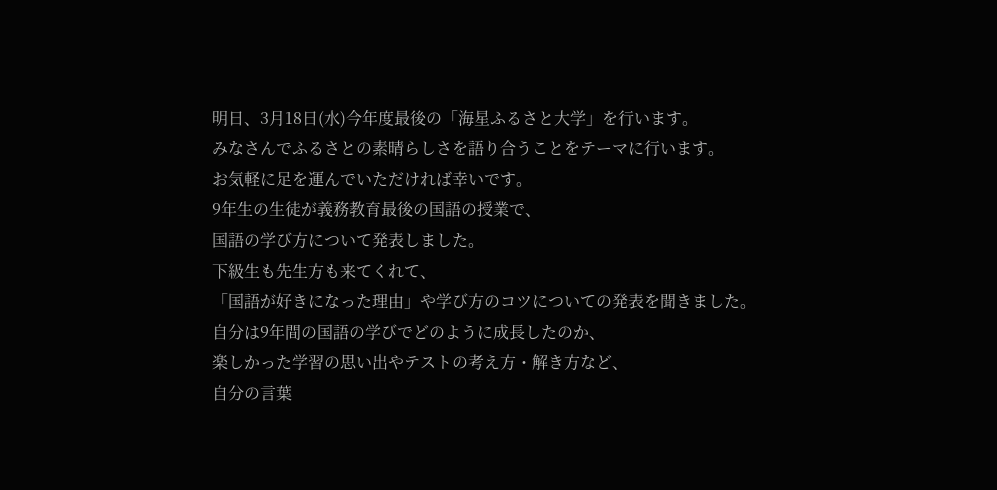明日、3月18日(水)今年度最後の「海星ふるさと大学」を行います。
みなさんでふるさとの素晴らしさを語り合うことをテーマに行います。
お気軽に足を運んでいただければ幸いです。
9年生の生徒が義務教育最後の国語の授業で、
国語の学び方について発表しました。
下級生も先生方も来てくれて、
「国語が好きになった理由」や学び方のコツについての発表を聞きました。
自分は9年間の国語の学びでどのように成長したのか、
楽しかった学習の思い出やテストの考え方・解き方など、
自分の言葉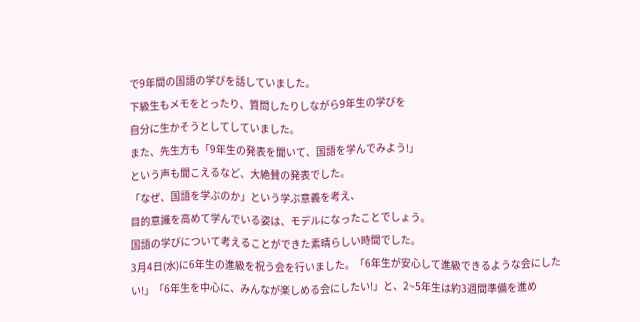で9年間の国語の学びを話していました。
下級生もメモをとったり、質問したりしながら9年生の学びを
自分に生かそうとしてしていました。
また、先生方も「9年生の発表を聞いて、国語を学んでみよう!」
という声も聞こえるなど、大絶賛の発表でした。
「なぜ、国語を学ぶのか」という学ぶ意義を考え、
目的意識を高めて学んでいる姿は、モデルになったことでしょう。
国語の学びについて考えることができた素晴らしい時間でした。
3月4日(水)に6年生の進級を祝う会を行いました。「6年生が安心して進級できるような会にしたい!」「6年生を中心に、みんなが楽しめる会にしたい!」と、2~5年生は約3週間準備を進め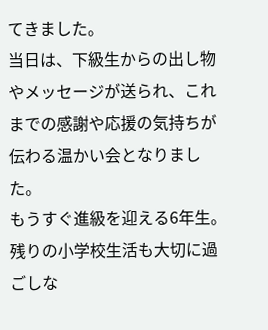てきました。
当日は、下級生からの出し物やメッセージが送られ、これまでの感謝や応援の気持ちが伝わる温かい会となりました。
もうすぐ進級を迎える6年生。残りの小学校生活も大切に過ごしな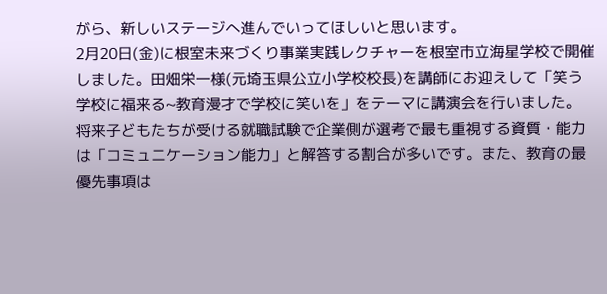がら、新しいステージへ進んでいってほしいと思います。
2月20日(金)に根室未来づくり事業実践レクチャーを根室市立海星学校で開催しました。田畑栄一様(元埼玉県公立小学校校長)を講師にお迎えして「笑う学校に福来る~教育漫才で学校に笑いを」をテーマに講演会を行いました。
将来子どもたちが受ける就職試験で企業側が選考で最も重視する資質・能力は「コミュニケーション能力」と解答する割合が多いです。また、教育の最優先事項は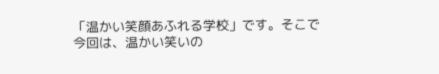「温かい笑顔あふれる学校」です。そこで今回は、温かい笑いの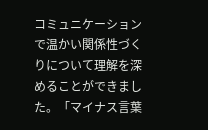コミュニケーションで温かい関係性づくりについて理解を深めることができました。「マイナス言葉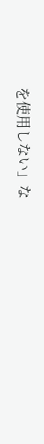を使用しない」な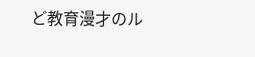ど教育漫才のル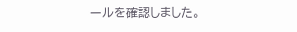ールを確認しました。